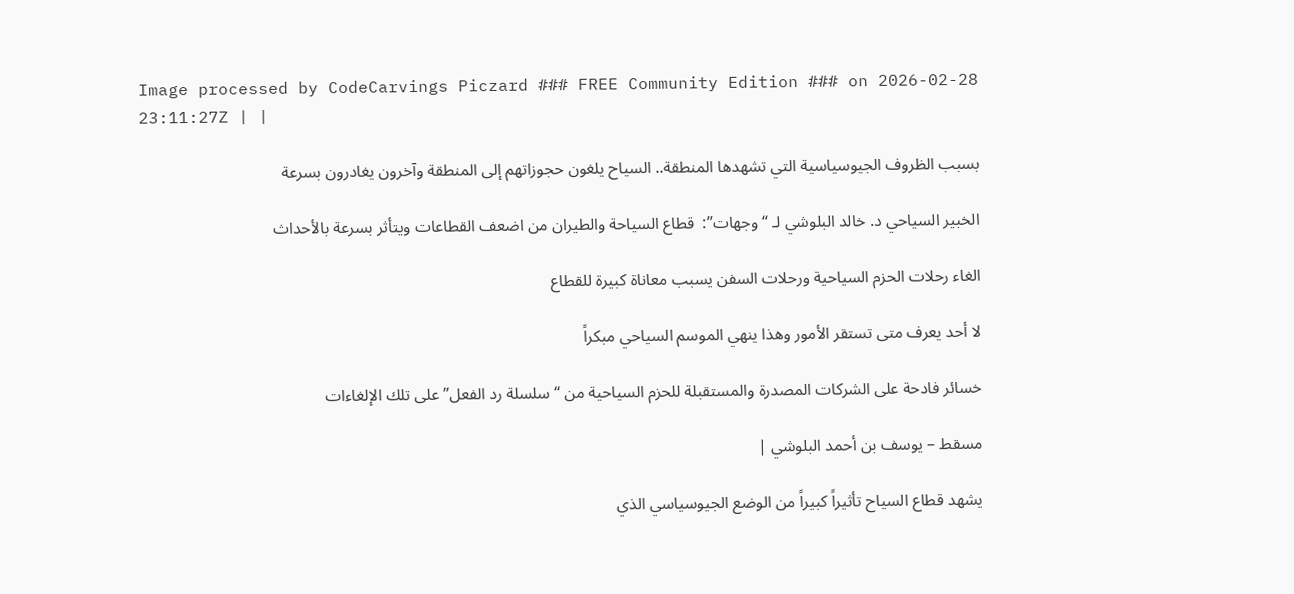Image processed by CodeCarvings Piczard ### FREE Community Edition ### on 2026-02-28 23:11:27Z | |

بسبب الظروف الجيوسياسية التي تشهدها المنطقة.. السياح يلغون حجوزاتهم إلى المنطقة وآخرون يغادرون بسرعة

الخبير السياحي د. خالد البلوشي لـ “وجهات”:  قطاع السياحة والطيران من اضعف القطاعات ويتأثر بسرعة بالأحداث

الغاء رحلات الحزم السياحية ورحلات السفن يسبب معاناة كبيرة للقطاع

لا أحد يعرف متى تستقر الأمور وهذا ينهي الموسم السياحي مبكراً

خسائر فادحة على الشركات المصدرة والمستقبلة للحزم السياحية من “سلسلة رد الفعل” على تلك الإلغاءات

مسقط – يوسف بن أحمد البلوشي |

يشهد قطاع السياح تأثيراً كبيراً من الوضع الجيوسياسي الذي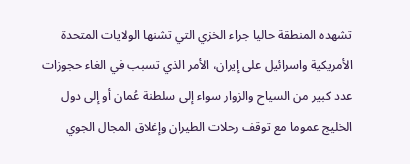تشهده المنطقة حاليا جراء الخزي التي تشنها الولايات المتحدة الأمريكية واسرائيل على إيران، الأمر الذي تسبب في الغاء حجوزات عدد كبير من السياح والزوار سواء إلى سلطنة عُمان أو إلى دول الخليج عموما مع توقف رحلات الطيران وإغلاق المجال الجوي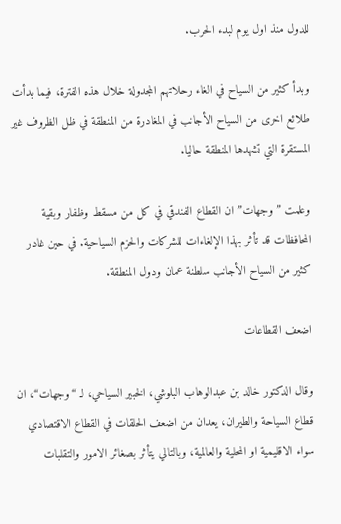للدول منذ اول يوم لبدء الحرب.

وبدأ كثير من السياح في الغاء رحلاتهم المجدولة خلال هذه الفترة، فيما بدأت طلائع اخرى من السياح الأجانب في المغادرة من المنطقة في ظل الظروف غير المستقرة التي تشهدها المنطقة حاليا.

وعلمت ” وجهات” ان القطاع الفندقي في كل من مسقط وظفار وبقية المحافظات قد تأثر بهذا الإلغاءات للشركات والحزم السياحية. في حين غادر كثير من السياح الأجانب سلطنة عمان ودول المنطقة.

اضعف القطاعات

وقال الدكتور خالد بن عبدالوهاب البلوشي، الخبير السياحي، لـ “وجهات“، ان قطاع السياحة والطيران، يعدان من اضعف الحلقات في القطاع الاقتصادي سواء الاقليمية او المحلية والعالمية، وبالتالي يتأثر بصغائر الامور والتقلبات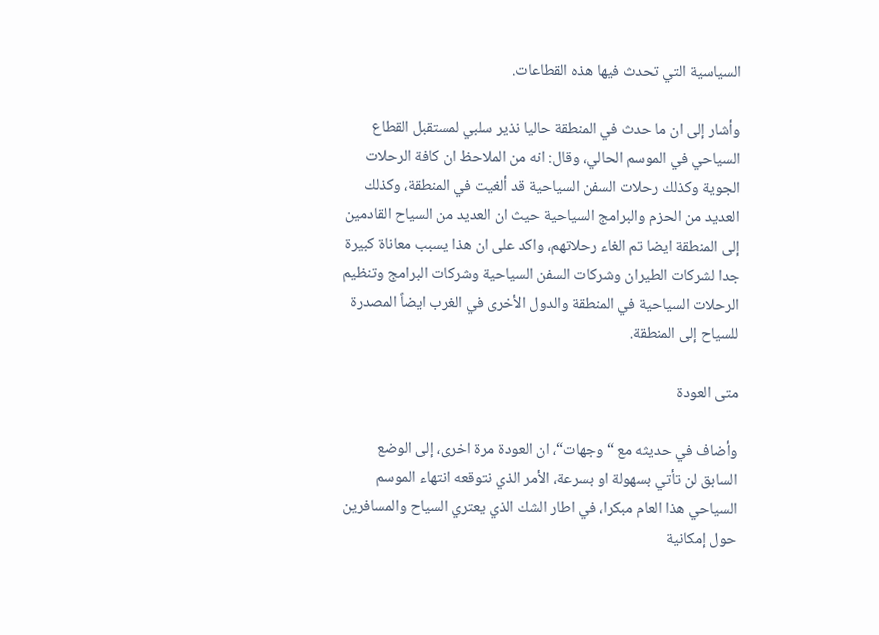السياسية التي تحدث فيها هذه القطاعات.

وأشار إلى ان ما حدث في المنطقة حاليا نذير سلبي لمستقبل القطاع السياحي في الموسم الحالي، وقال: انه من الملاحظ ان كافة الرحلات الجوية وكذلك رحلات السفن السياحية قد ألغيت في المنطقة، وكذلك العديد من الحزم والبرامج السياحية حيث ان العديد من السياح القادمين إلى المنطقة ايضا تم الغاء رحلاتهم، واكد على ان هذا يسبب معاناة كبيرة جدا لشركات الطيران وشركات السفن السياحية وشركات البرامج وتنظيم الرحلات السياحية في المنطقة والدول الأخرى في الغرب ايضاً المصدرة للسياح إلى المنطقة.

متى العودة

وأضاف في حديثه مع “وجهات“، ان العودة مرة اخرى، إلى الوضع السابق لن تأتي بسهولة او بسرعة، الأمر الذي نتوقعه انتهاء الموسم السياحي هذا العام مبكرا، في اطار الشك الذي يعتري السياح والمسافرين حول إمكانية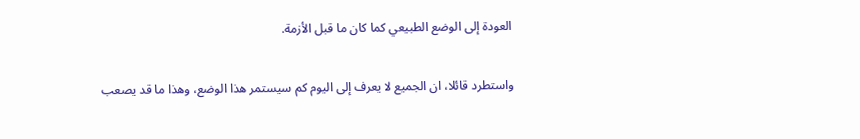العودة إلى الوضع الطبيعي كما كان ما قبل الأزمة.

واستطرد قائلا، ان الجميع لا يعرف إلى اليوم كم سيستمر هذا الوضع، وهذا ما قد يصعب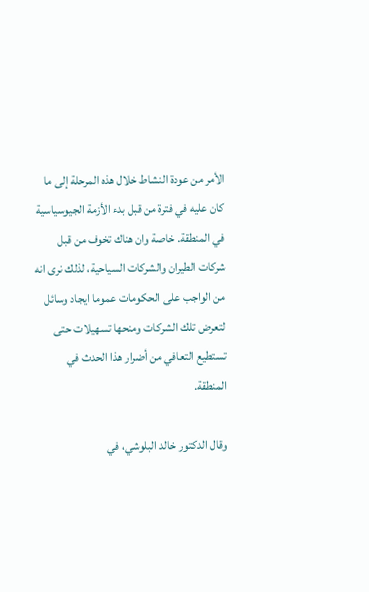الأمر من عودة النشاط خلال هذه المرحلة إلى ما كان عليه في فترة من قبل بدء الأزمة الجيوسياسية في المنطقة. خاصة وان هناك تخوف من قبل شركات الطيران والشركات السياحية، لذلك نرى انه من الواجب على الحكومات عموما ايجاد وسائل لتعرض تلك الشركات ومنحها تسهيلات حتى تستطيع التعافي من أضرار هذا الحدث في المنطقة.

وقال الدكتور خالد البلوشي، في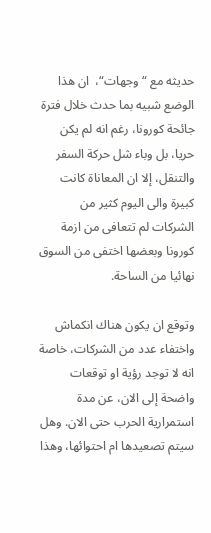حديثه مع “وجهات“،  ان هذا الوضع شبيه بما حدث خلال فترة جائحة كورونا، رغم انه لم يكن حريا، بل وباء شل حركة السفر والتنقل، إلا ان المعاناة كانت كبيرة والى اليوم كثير من الشركات لم تتعافى من ازمة كورونا وبعضها اختفى من السوق نهائيا من الساحة.

وتوقع ان يكون هناك انكماش واختفاء عدد من الشركات، خاصة انه لا توجد رؤية او توقعات واضحة إلى الان، عن مدة استمرارية الحرب حتى الان. وهل سيتم تصعيدها ام احتوائها، وهذا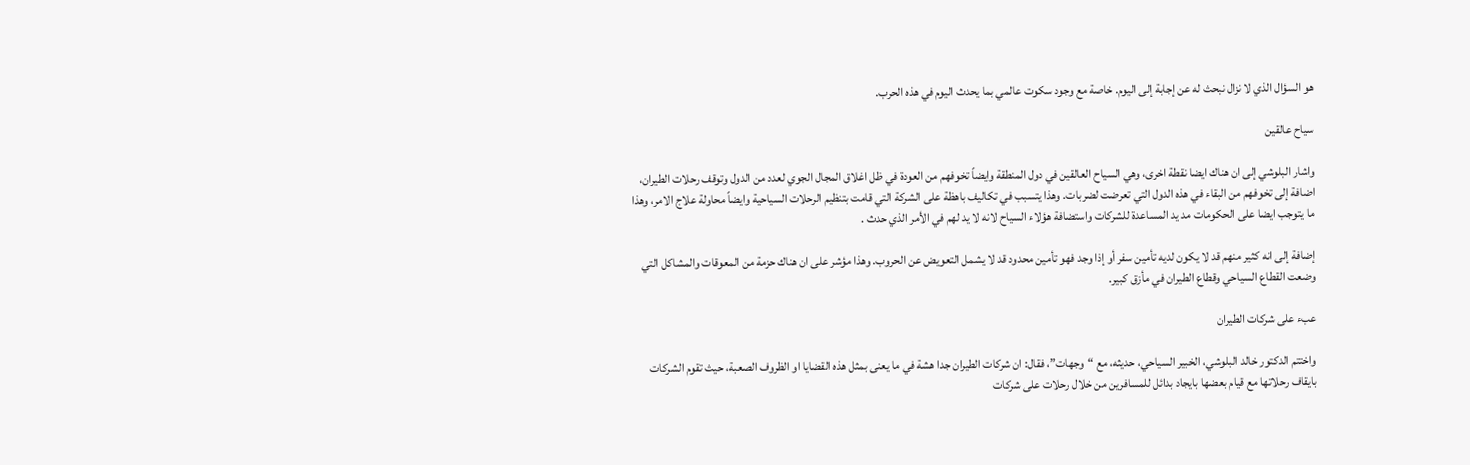هو السؤال الذي لا نزال نبحث له عن إجابة إلى اليوم. خاصة مع وجود سكوت عالمي بما يحدث اليوم في هذه الحرب.

سياح عالقين

واشار البلوشي إلى ان هناك ايضا نقطة اخرى، وهي السياح العالقين في دول المنطقة وايضاً تخوفهم من العودة في ظل اغلاق المجال الجوي لعدد من الدول وتوقف رحلات الطيران، اضافة إلى تخوفهم من البقاء في هذه الدول التي تعرضت لضربات. وهذا يتسبب في تكاليف باهظة على الشركة التي قامت بتنظيم الرحلات السياحية وايضاً محاولة علاج الامر، وهذا ما يتوجب ايضا على الحكومات مد يد المساعدة للشركات واستضافة هؤلاء السياح لانه لا يد لهم في الأمر الذي حدث .

إضافة إلى انه كثير منهم قد لا يكون لديه تأمين سفر أو إذا وجد فهو تأمين محدود قد لا يشمل التعويض عن الحروب. وهذا مؤشر على ان هناك حزمة من المعوقات والمشاكل التي وضعت القطاع السياحي وقطاع الطيران في مأزق كبير.

عبء على شركات الطيران

واختتم الدكتور خالد البلوشي، الخبير السياحي، حديثه، مع “وجهات”، فقال: ان شركات الطيران جدا هشة في ما يعنى بمثل هذه القضايا او الظروف الصعبة، حيث تقوم الشركات بايقاف رحلاتها مع قيام بعضها بايجاد بدائل للمسافرين من خلال رحلات على شركات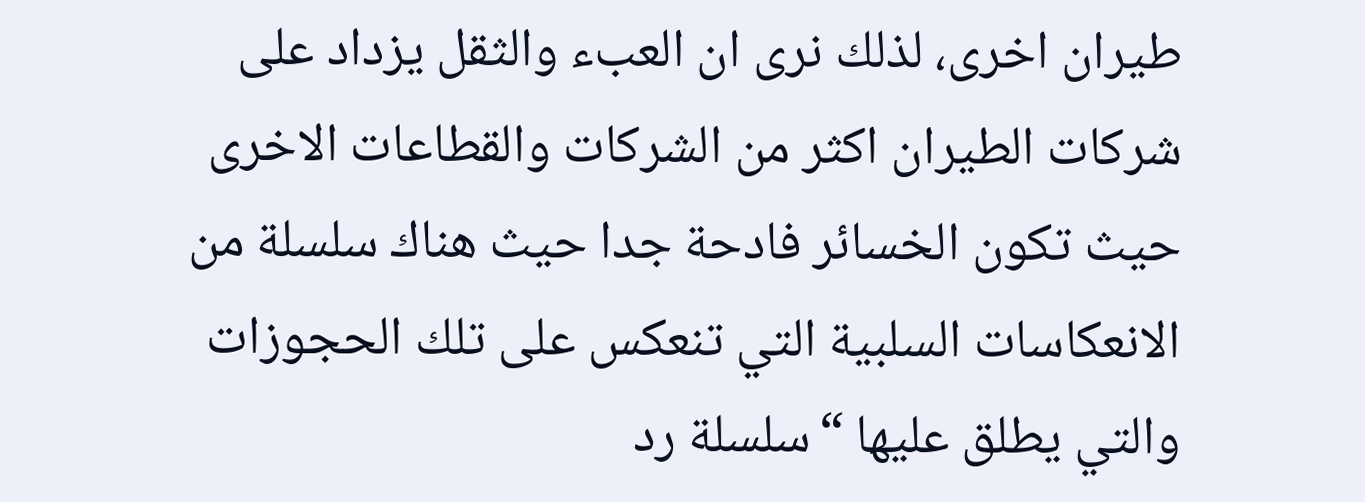طيران اخرى، لذلك نرى ان العبء والثقل يزداد على شركات الطيران اكثر من الشركات والقطاعات الاخرى حيث تكون الخسائر فادحة جدا حيث هناك سلسلة من الانعكاسات السلبية التي تنعكس على تلك الحجوزات والتي يطلق عليها “سلسلة رد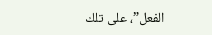الفعل”، على تلك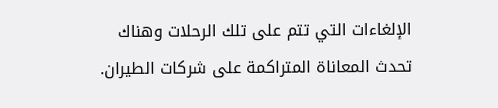الإلغاءات التي تتم على تلك الرحلات وهناك تحدث المعاناة المتراكمة على شركات الطيران.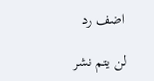اضف رد

لن يتم نشر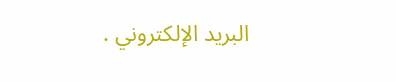البريد الإلكتروني .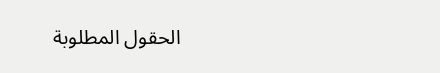الحقول المطلوبة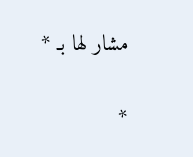مشار لها بـ *

*